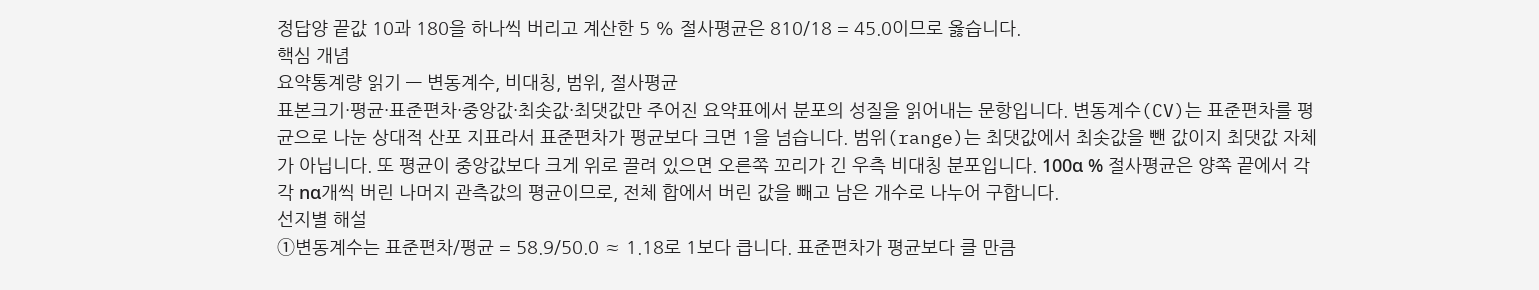정답양 끝값 10과 180을 하나씩 버리고 계산한 5 % 절사평균은 810/18 = 45.0이므로 옳습니다.
핵심 개념
요약통계량 읽기 — 변동계수, 비대칭, 범위, 절사평균
표본크기·평균·표준편차·중앙값·최솟값·최댓값만 주어진 요약표에서 분포의 성질을 읽어내는 문항입니다. 변동계수(CV)는 표준편차를 평균으로 나눈 상대적 산포 지표라서 표준편차가 평균보다 크면 1을 넘습니다. 범위(range)는 최댓값에서 최솟값을 뺀 값이지 최댓값 자체가 아닙니다. 또 평균이 중앙값보다 크게 위로 끌려 있으면 오른쪽 꼬리가 긴 우측 비대칭 분포입니다. 100α % 절사평균은 양쪽 끝에서 각각 nα개씩 버린 나머지 관측값의 평균이므로, 전체 합에서 버린 값을 빼고 남은 개수로 나누어 구합니다.
선지별 해설
①변동계수는 표준편차/평균 = 58.9/50.0 ≈ 1.18로 1보다 큽니다. 표준편차가 평균보다 클 만큼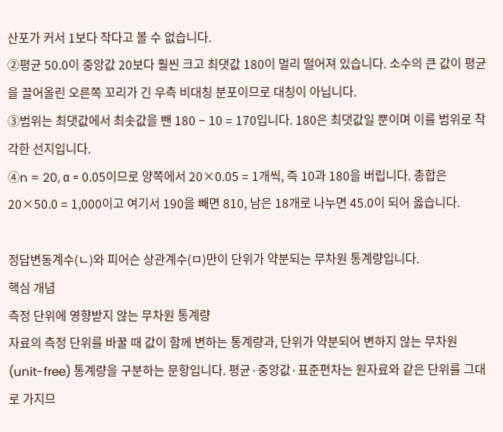산포가 커서 1보다 작다고 볼 수 없습니다.
②평균 50.0이 중앙값 20보다 훨씬 크고 최댓값 180이 멀리 떨어져 있습니다. 소수의 큰 값이 평균을 끌어올린 오른쪽 꼬리가 긴 우측 비대칭 분포이므로 대칭이 아닙니다.
③범위는 최댓값에서 최솟값을 뺀 180 − 10 = 170입니다. 180은 최댓값일 뿐이며 이를 범위로 착각한 선지입니다.
④n = 20, α = 0.05이므로 양쪽에서 20×0.05 = 1개씩, 즉 10과 180을 버립니다. 총합은 20×50.0 = 1,000이고 여기서 190을 빼면 810, 남은 18개로 나누면 45.0이 되어 옳습니다.

정답변동계수(ㄴ)와 피어슨 상관계수(ㅁ)만이 단위가 약분되는 무차원 통계량입니다.
핵심 개념
측정 단위에 영향받지 않는 무차원 통계량
자료의 측정 단위를 바꿀 때 값이 함께 변하는 통계량과, 단위가 약분되어 변하지 않는 무차원(unit-free) 통계량을 구분하는 문항입니다. 평균·중앙값·표준편차는 원자료와 같은 단위를 그대로 가지므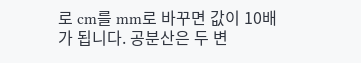로 cm를 mm로 바꾸면 값이 10배가 됩니다. 공분산은 두 변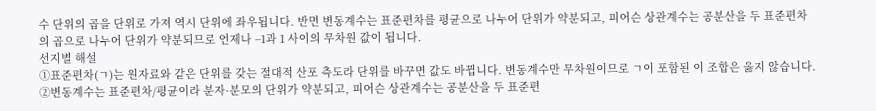수 단위의 곱을 단위로 가져 역시 단위에 좌우됩니다. 반면 변동계수는 표준편차를 평균으로 나누어 단위가 약분되고, 피어슨 상관계수는 공분산을 두 표준편차의 곱으로 나누어 단위가 약분되므로 언제나 −1과 1 사이의 무차원 값이 됩니다.
선지별 해설
①표준편차(ㄱ)는 원자료와 같은 단위를 갖는 절대적 산포 측도라 단위를 바꾸면 값도 바뀝니다. 변동계수만 무차원이므로 ㄱ이 포함된 이 조합은 옳지 않습니다.
②변동계수는 표준편차/평균이라 분자·분모의 단위가 약분되고, 피어슨 상관계수는 공분산을 두 표준편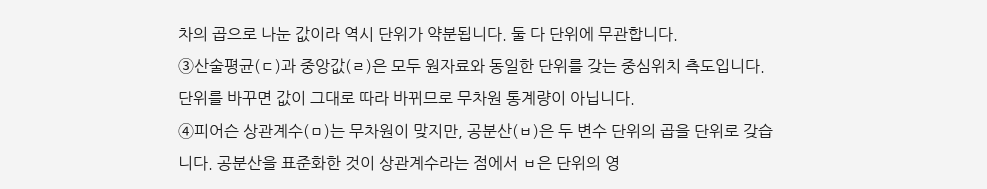차의 곱으로 나눈 값이라 역시 단위가 약분됩니다. 둘 다 단위에 무관합니다.
③산술평균(ㄷ)과 중앙값(ㄹ)은 모두 원자료와 동일한 단위를 갖는 중심위치 측도입니다. 단위를 바꾸면 값이 그대로 따라 바뀌므로 무차원 통계량이 아닙니다.
④피어슨 상관계수(ㅁ)는 무차원이 맞지만, 공분산(ㅂ)은 두 변수 단위의 곱을 단위로 갖습니다. 공분산을 표준화한 것이 상관계수라는 점에서 ㅂ은 단위의 영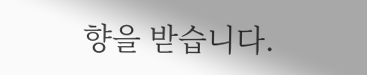향을 받습니다.